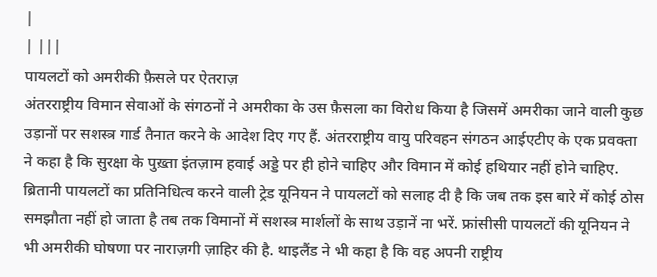|
| |||
पायलटों को अमरीकी फ़ैसले पर ऐतराज़
अंतरराष्ट्रीय विमान सेवाओं के संगठनों ने अमरीका के उस फ़ैसला का विरोध किया है जिसमें अमरीका जाने वाली कुछ उड़ानों पर सशस्त्र गार्ड तैनात करने के आदेश दिए गए हैं. अंतरराष्ट्रीय वायु परिवहन संगठन आईएटीए के एक प्रवक्ता ने कहा है कि सुरक्षा के पुख़्ता इंतज़ाम हवाई अड्डे पर ही होने चाहिए और विमान में कोई हथियार नहीं होने चाहिए. ब्रितानी पायलटों का प्रतिनिधित्व करने वाली ट्रेड यूनियन ने पायलटों को सलाह दी है कि जब तक इस बारे में कोई ठोस समझौता नहीं हो जाता है तब तक विमानों में सशस्त्र मार्शलों के साथ उड़ानें ना भरें. फ्रांसीसी पायलटों की यूनियन ने भी अमरीकी घोषणा पर नाराज़गी ज़ाहिर की है. थाइलैंड ने भी कहा है कि वह अपनी राष्ट्रीय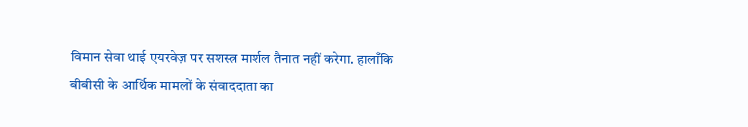विमान सेवा थाई एयरवेज़ पर सशस्त्र मार्शल तैनात नहीं करेगा. हालाँकि बीबीसी के आर्थिक मामलों के संवाददाता का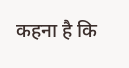कहना है कि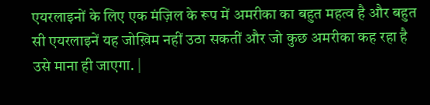एयरलाइनों के लिए एक मंज़िल के रूप में अमरीका का बहुत महत्व है और बहुत सी एयरलाइनें यह जोख़िम नहीं उठा सकतीं और जो कुछ अमरीका कह रहा है उसे माना ही जाएगा. |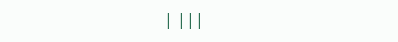| |||